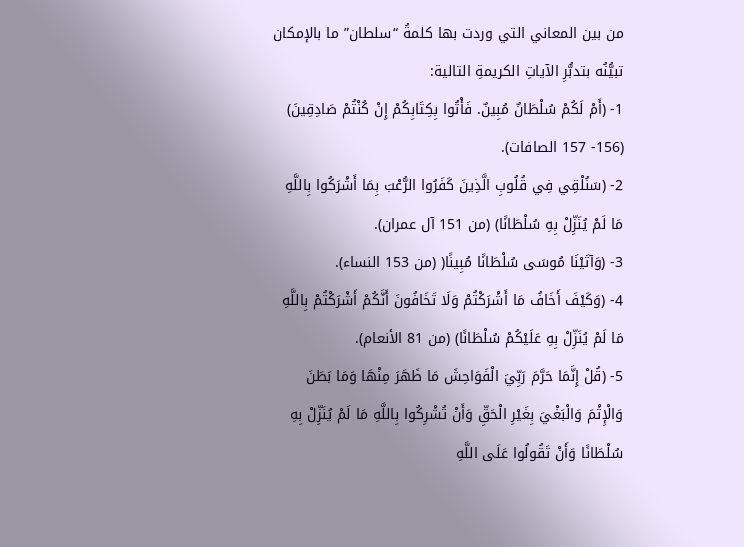من بين المعاني التي وردت بها كلمةُ “سلطان” ما بالإمكان تبيُّنُه بتدبُّرِ الآياتِ الكريمةِ التالية:
1- (أَمْ لَكُمْ سُلْطَانٌ مُبِينٌ. فَأْتُوا بِكِتَابِكُمْ إِنْ كُنْتُمْ صَادِقِينَ) (156- 157 الصافات).
2- (سَنُلْقِي فِي قُلُوبِ الَّذِينَ كَفَرُوا الرُّعْبَ بِمَا أَشْرَكُوا بِاللَّهِ مَا لَمْ يُنَزِّلْ بِهِ سُلْطَانًا) (من 151 آل عمران).
3- (وَآتَيْنَا مُوسَى سُلْطَانًا مُبِينًا( (من 153 النساء).
4- (وَكَيْفَ أَخَافُ مَا أَشْرَكْتُمْ وَلَا تَخَافُونَ أَنَّكُمْ أَشْرَكْتُمْ بِاللَّهِ مَا لَمْ يُنَزِّلْ بِهِ عَلَيْكُمْ سُلْطَانًا) (من 81 الأنعام).
5- (قُلْ إِنَّمَا حَرَّمَ رَبِّيَ الْفَوَاحِشَ مَا ظَهَرَ مِنْهَا وَمَا بَطَنَ وَالْإِثْمَ وَالْبَغْيَ بِغَيْرِ الْحَقِّ وَأَنْ تُشْرِكُوا بِاللَّهِ مَا لَمْ يُنَزِّلْ بِهِ سُلْطَانًا وَأَنْ تَقُولُوا عَلَى اللَّهِ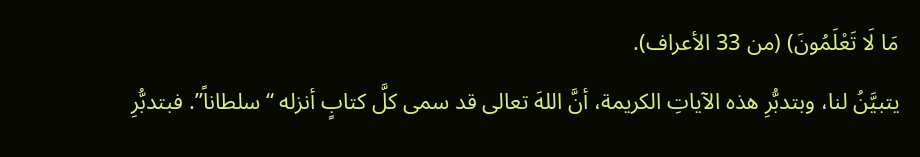مَا لَا تَعْلَمُونَ) (من 33 الأعراف).
يتبيَّنُ لنا، وبتدبُّرِ هذه الآياتِ الكريمة، أنَّ اللهَ تعالى قد سمى كلَّ كتابٍ أنزله “سلطاناً”. فبتدبُّرِ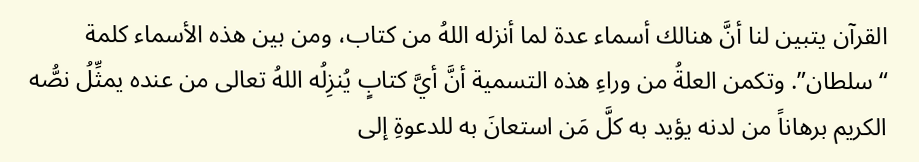القرآن يتبين لنا أنَّ هنالك أسماء عدة لما أنزله اللهُ من كتاب، ومن بين هذه الأسماء كلمة “سلطان”. وتكمن العلةُ من وراءِ هذه التسمية أنَّ أيَّ كتابٍ يُنزِلُه اللهُ تعالى من عنده يمثِّلُ نصُّه الكريم برهاناً من لدنه يؤيد به كلَّ مَن استعانَ به للدعوةِ إلى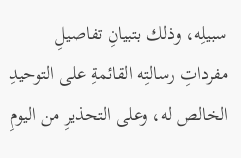سبيلِه، وذلك بتبيانِ تفاصيلِ مفرداتِ رسالتِه القائمةِ على التوحيدِ الخالص له، وعلى التحذيرِ من اليومِ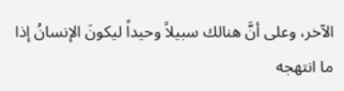الآخر، وعلى أنَّ هنالك سبيلاً وحيداً ليكونَ الإنسانُ إذا ما انتهجه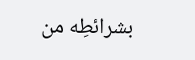بشرائطِه من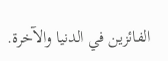الفائزين في الدنيا والآخرة.